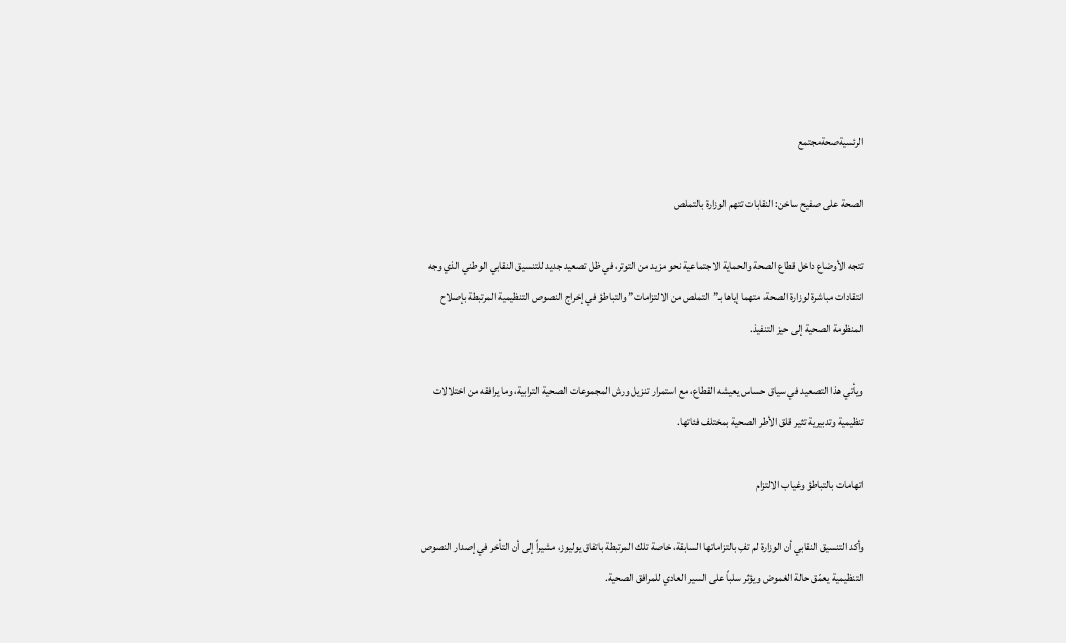الرئسيةصحةمجتمع

الصحة على صفيح ساخن: النقابات تتهم الوزارة بالتملص

تتجه الأوضاع داخل قطاع الصحة والحماية الاجتماعية نحو مزيد من التوتر، في ظل تصعيد جديد للتنسيق النقابي الوطني الذي وجه انتقادات مباشرة لوزارة الصحة، متهما إياها بـ”التملص من الالتزامات” والتباطؤ في إخراج النصوص التنظيمية المرتبطة بإصلاح المنظومة الصحية إلى حيز التنفيذ.

ويأتي هذا التصعيد في سياق حساس يعيشه القطاع، مع استمرار تنزيل ورش المجموعات الصحية الترابية، وما يرافقه من اختلالات تنظيمية وتدبيرية تثير قلق الأطر الصحية بمختلف فئاتها.

اتهامات بالتباطؤ وغياب الالتزام

وأكد التنسيق النقابي أن الوزارة لم تفِ بالتزاماتها السابقة، خاصة تلك المرتبطة باتفاق يوليوز، مشيراً إلى أن التأخر في إصدار النصوص التنظيمية يعمّق حالة الغموض ويؤثر سلباً على السير العادي للمرافق الصحية.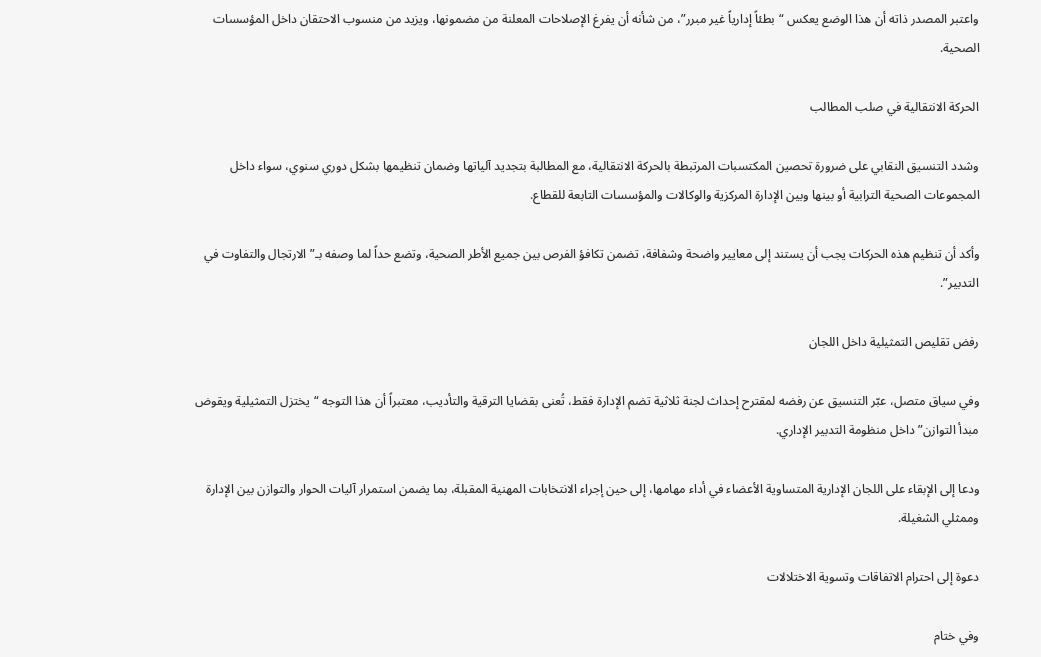واعتبر المصدر ذاته أن هذا الوضع يعكس “بطئاً إدارياً غير مبرر”، من شأنه أن يفرغ الإصلاحات المعلنة من مضمونها، ويزيد من منسوب الاحتقان داخل المؤسسات الصحية.

الحركة الانتقالية في صلب المطالب

وشدد التنسيق النقابي على ضرورة تحصين المكتسبات المرتبطة بالحركة الانتقالية، مع المطالبة بتجديد آلياتها وضمان تنظيمها بشكل دوري سنوي، سواء داخل المجموعات الصحية الترابية أو بينها وبين الإدارة المركزية والوكالات والمؤسسات التابعة للقطاع.

وأكد أن تنظيم هذه الحركات يجب أن يستند إلى معايير واضحة وشفافة، تضمن تكافؤ الفرص بين جميع الأطر الصحية، وتضع حداً لما وصفه بـ”الارتجال والتفاوت في التدبير”.

رفض تقليص التمثيلية داخل اللجان

وفي سياق متصل، عبّر التنسيق عن رفضه لمقترح إحداث لجنة ثلاثية تضم الإدارة فقط، تُعنى بقضايا الترقية والتأديب، معتبراً أن هذا التوجه “يختزل التمثيلية ويقوض مبدأ التوازن” داخل منظومة التدبير الإداري.

ودعا إلى الإبقاء على اللجان الإدارية المتساوية الأعضاء في أداء مهامها، إلى حين إجراء الانتخابات المهنية المقبلة، بما يضمن استمرار آليات الحوار والتوازن بين الإدارة وممثلي الشغيلة.

دعوة إلى احترام الاتفاقات وتسوية الاختلالات

وفي ختام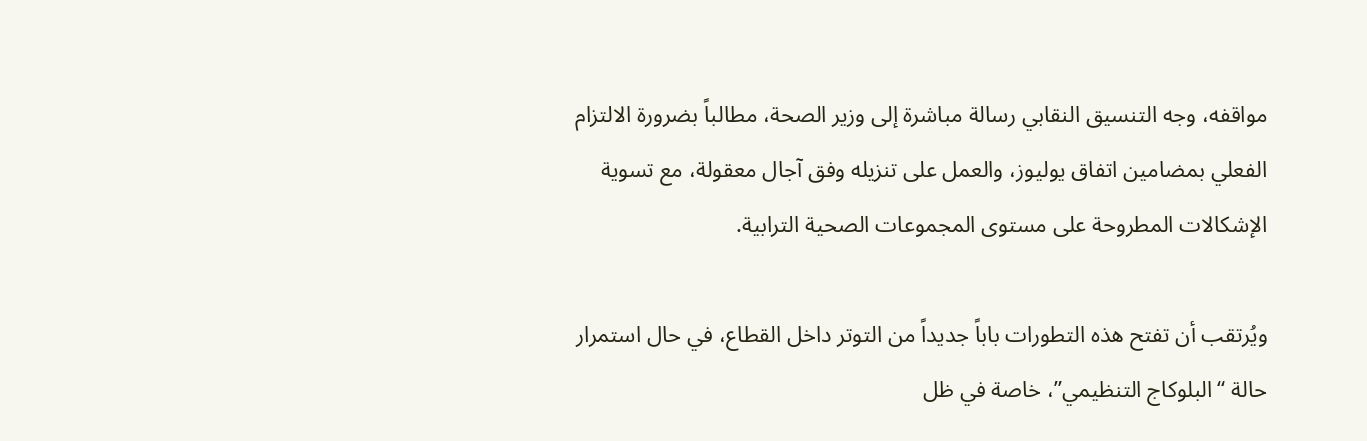مواقفه، وجه التنسيق النقابي رسالة مباشرة إلى وزير الصحة، مطالباً بضرورة الالتزام الفعلي بمضامين اتفاق يوليوز، والعمل على تنزيله وفق آجال معقولة، مع تسوية الإشكالات المطروحة على مستوى المجموعات الصحية الترابية.

ويُرتقب أن تفتح هذه التطورات باباً جديداً من التوتر داخل القطاع، في حال استمرار حالة “البلوكاج التنظيمي”، خاصة في ظل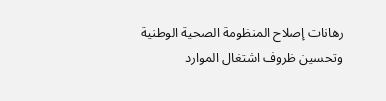رهانات إصلاح المنظومة الصحية الوطنية وتحسين ظروف اشتغال الموارد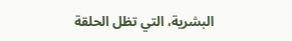البشرية، التي تظل الحلقة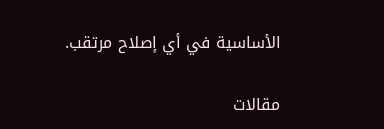الأساسية في أي إصلاح مرتقب.

مقالات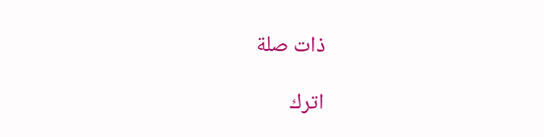ذات صلة

اترك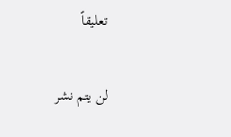تعليقاً

لن يتم نشر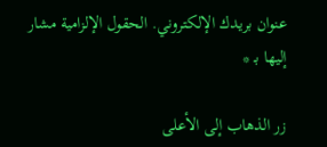عنوان بريدك الإلكتروني. الحقول الإلزامية مشار إليها بـ *

زر الذهاب إلى الأعلى